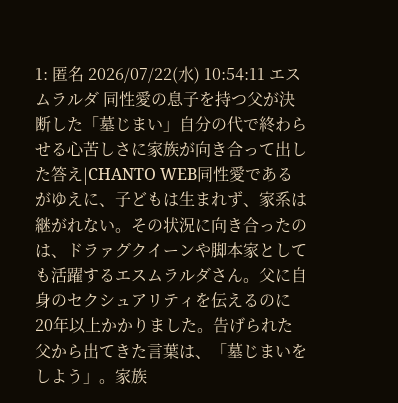1: 匿名 2026/07/22(水) 10:54:11 エスムラルダ 同性愛の息子を持つ父が決断した「墓じまい」自分の代で終わらせる心苦しさに家族が向き合って出した答え|CHANTO WEB同性愛であるがゆえに、子どもは生まれず、家系は継がれない。その状況に向き合ったのは、ドラァグクイーンや脚本家としても活躍するエスムラルダさん。父に自身のセクシュアリティを伝えるのに20年以上かかりました。告げられた父から出てきた言葉は、「墓じまいをしよう」。家族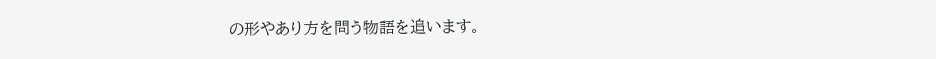の形やあり方を問う物語を追います。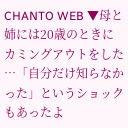CHANTO WEB ▼母と姉には20歳のときにカミングアウトをした …「自分だけ知らなかった」というショックもあったよ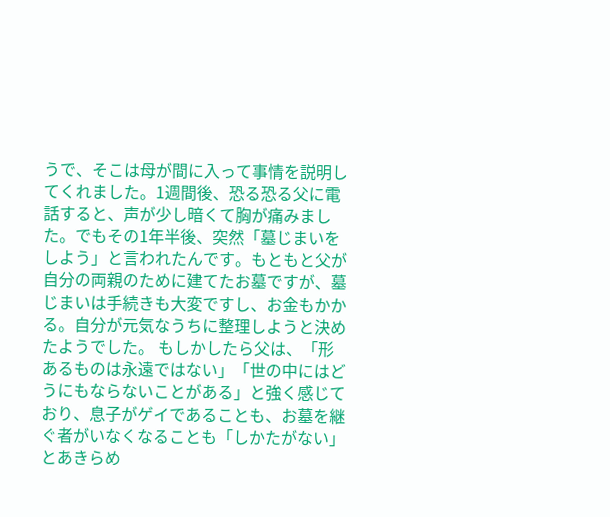うで、そこは母が間に入って事情を説明してくれました。1週間後、恐る恐る父に電話すると、声が少し暗くて胸が痛みました。でもその1年半後、突然「墓じまいをしよう」と言われたんです。もともと父が自分の両親のために建てたお墓ですが、墓じまいは手続きも大変ですし、お金もかかる。自分が元気なうちに整理しようと決めたようでした。 もしかしたら父は、「形あるものは永遠ではない」「世の中にはどうにもならないことがある」と強く感じており、息子がゲイであることも、お墓を継ぐ者がいなくなることも「しかたがない」とあきらめ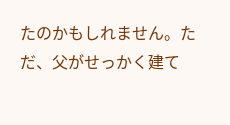たのかもしれません。ただ、父がせっかく建て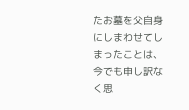たお墓を父自身にしまわせてしまったことは、今でも申し訳なく思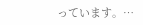っています。…